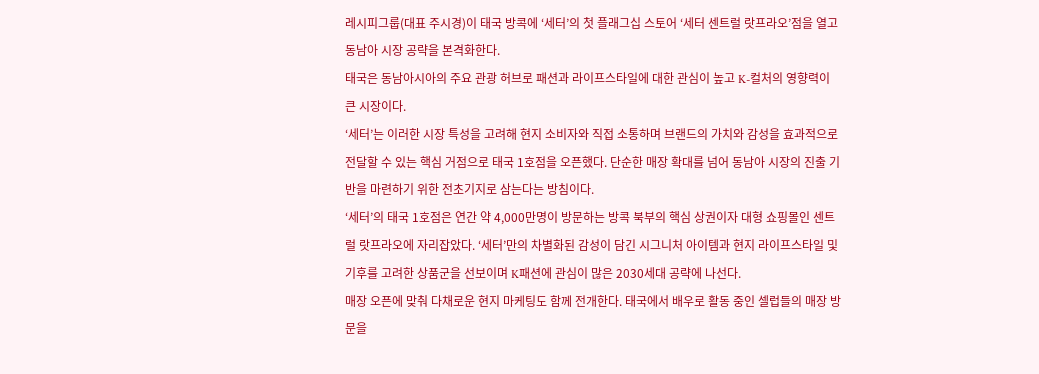레시피그룹(대표 주시경)이 태국 방콕에 ‘세터’의 첫 플래그십 스토어 ‘세터 센트럴 랏프라오’점을 열고 동남아 시장 공략을 본격화한다.
태국은 동남아시아의 주요 관광 허브로 패션과 라이프스타일에 대한 관심이 높고 K-컬처의 영향력이 큰 시장이다.
‘세터’는 이러한 시장 특성을 고려해 현지 소비자와 직접 소통하며 브랜드의 가치와 감성을 효과적으로 전달할 수 있는 핵심 거점으로 태국 1호점을 오픈했다. 단순한 매장 확대를 넘어 동남아 시장의 진출 기반을 마련하기 위한 전초기지로 삼는다는 방침이다.
‘세터’의 태국 1호점은 연간 약 4,000만명이 방문하는 방콕 북부의 핵심 상권이자 대형 쇼핑몰인 센트럴 랏프라오에 자리잡았다. ‘세터’만의 차별화된 감성이 담긴 시그니처 아이템과 현지 라이프스타일 및 기후를 고려한 상품군을 선보이며 K패션에 관심이 많은 2030세대 공략에 나선다.
매장 오픈에 맞춰 다채로운 현지 마케팅도 함께 전개한다. 태국에서 배우로 활동 중인 셀럽들의 매장 방문을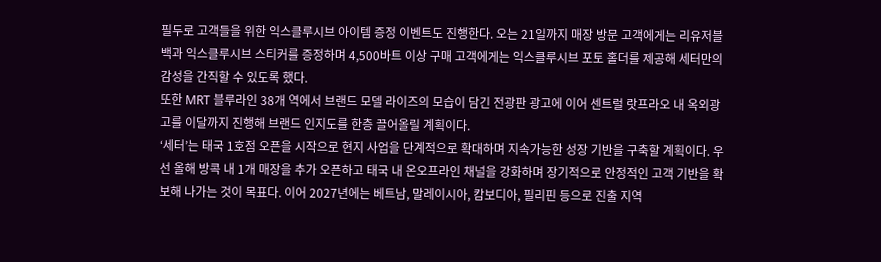필두로 고객들을 위한 익스클루시브 아이템 증정 이벤트도 진행한다. 오는 21일까지 매장 방문 고객에게는 리유저블백과 익스클루시브 스티커를 증정하며 4,500바트 이상 구매 고객에게는 익스클루시브 포토 홀더를 제공해 세터만의 감성을 간직할 수 있도록 했다.
또한 MRT 블루라인 38개 역에서 브랜드 모델 라이즈의 모습이 담긴 전광판 광고에 이어 센트럴 랏프라오 내 옥외광고를 이달까지 진행해 브랜드 인지도를 한층 끌어올릴 계획이다.
‘세터’는 태국 1호점 오픈을 시작으로 현지 사업을 단계적으로 확대하며 지속가능한 성장 기반을 구축할 계획이다. 우선 올해 방콕 내 1개 매장을 추가 오픈하고 태국 내 온오프라인 채널을 강화하며 장기적으로 안정적인 고객 기반을 확보해 나가는 것이 목표다. 이어 2027년에는 베트남, 말레이시아, 캄보디아, 필리핀 등으로 진출 지역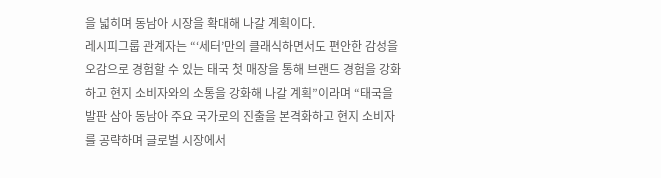을 넓히며 동남아 시장을 확대해 나갈 계획이다.
레시피그룹 관계자는 “‘세터’만의 클래식하면서도 편안한 감성을 오감으로 경험할 수 있는 태국 첫 매장을 통해 브랜드 경험을 강화하고 현지 소비자와의 소통을 강화해 나갈 계획”이라며 “태국을 발판 삼아 동남아 주요 국가로의 진출을 본격화하고 현지 소비자를 공략하며 글로벌 시장에서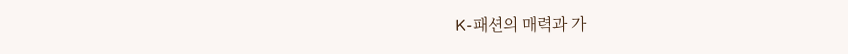K-패션의 매력과 가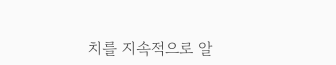치를 지속적으로 알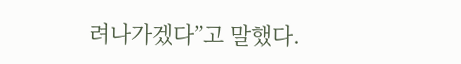려나가겠다”고 말했다.